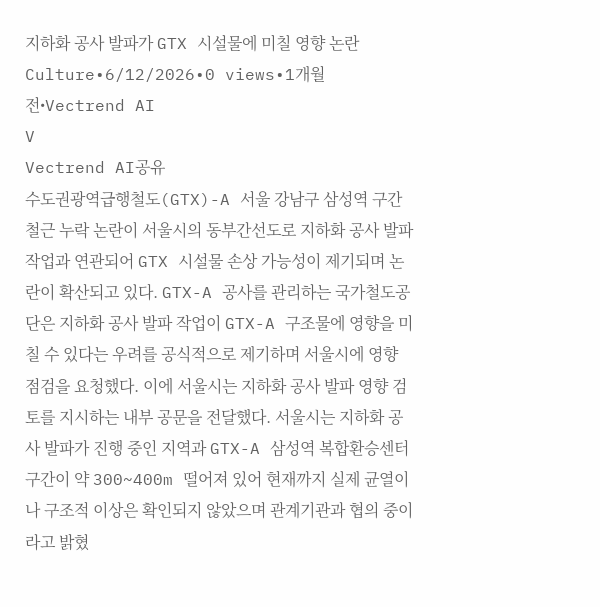지하화 공사 발파가 GTX 시설물에 미칠 영향 논란
Culture•6/12/2026•0 views•1개월 전•Vectrend AI
V
Vectrend AI공유
수도권광역급행철도(GTX)-A 서울 강남구 삼성역 구간 철근 누락 논란이 서울시의 동부간선도로 지하화 공사 발파 작업과 연관되어 GTX 시설물 손상 가능성이 제기되며 논란이 확산되고 있다. GTX-A 공사를 관리하는 국가철도공단은 지하화 공사 발파 작업이 GTX-A 구조물에 영향을 미칠 수 있다는 우려를 공식적으로 제기하며 서울시에 영향 점검을 요청했다. 이에 서울시는 지하화 공사 발파 영향 검토를 지시하는 내부 공문을 전달했다. 서울시는 지하화 공사 발파가 진행 중인 지역과 GTX-A 삼성역 복합환승센터 구간이 약 300~400m 떨어져 있어 현재까지 실제 균열이나 구조적 이상은 확인되지 않았으며 관계기관과 협의 중이라고 밝혔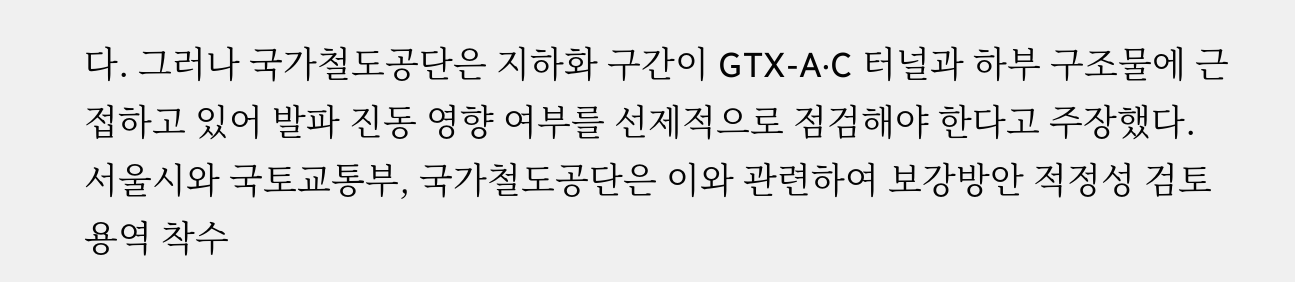다. 그러나 국가철도공단은 지하화 구간이 GTX-A·C 터널과 하부 구조물에 근접하고 있어 발파 진동 영향 여부를 선제적으로 점검해야 한다고 주장했다. 서울시와 국토교통부, 국가철도공단은 이와 관련하여 보강방안 적정성 검토 용역 착수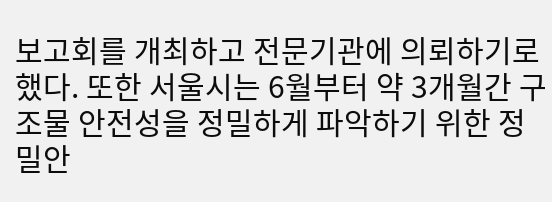보고회를 개최하고 전문기관에 의뢰하기로 했다. 또한 서울시는 6월부터 약 3개월간 구조물 안전성을 정밀하게 파악하기 위한 정밀안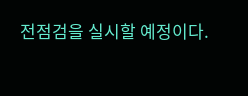전점검을 실시할 예정이다.